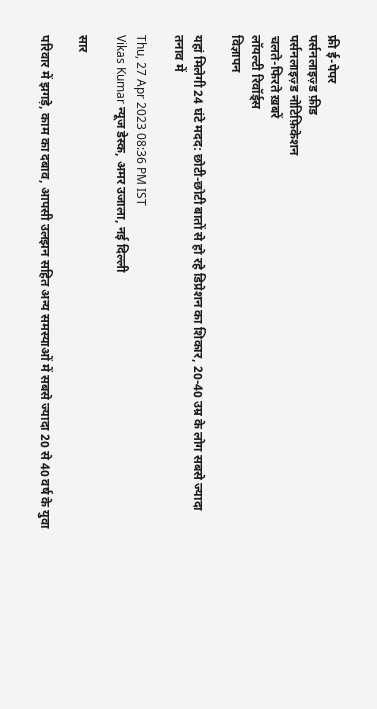फ्री ई-पेपर
पर्सनलाइज़्ड फ़ीड
पर्सनलाइज़्ड नोटिफ़िकेशन
चलते-फिरते ख़बरें
लॉयल्टी रिवॉर्ड्स
विज्ञापन

यहां मिलेगी 24 घंटे मदद: छोटी-छोटी बातों से हो रहे डिप्रेशन का शिकार, 20-40 उम्र के लोग सबसे ज्यादा तनाव में

Thu, 27 Apr 2023 08:36 PM IST
Vikas Kumar न्यूज डेस्क, अमर उजाला, नई दिल्ली

सार

परिवार में झगड़े, काम का दबाव, आपसी उलझन सहित अन्य समस्याओं में सबसे ज्यादा 20 से 40 वर्ष के युवा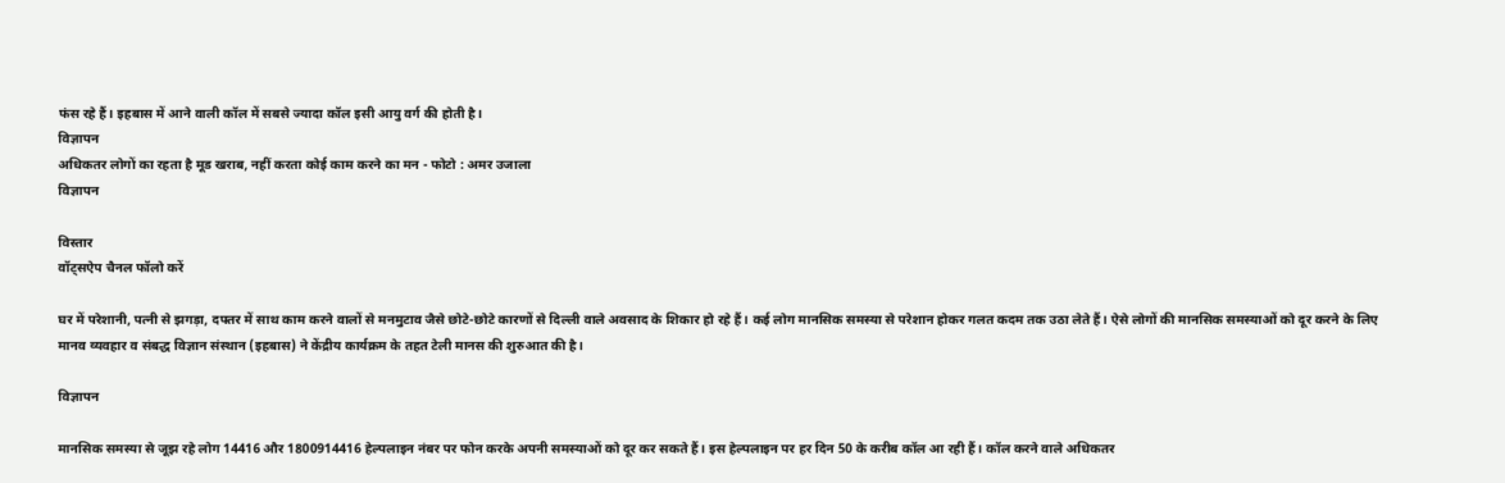फंस रहे हैं। इहबास में आने वाली कॉल में सबसे ज्यादा कॉल इसी आयु वर्ग की होती है।
विज्ञापन
अधिकतर लोगों का रहता है मूड खराब, नहीं करता कोई काम करने का मन - फोटो : अमर उजाला
विज्ञापन

विस्तार
वॉट्सऐप चैनल फॉलो करें

घर में परेशानी, पत्नी से झगड़ा, दफ्तर में साथ काम करने वालों से मनमुटाव जैसे छोटे-छोटे कारणों से दिल्ली वाले अवसाद के शिकार हो रहे हैं। कई लोग मानसिक समस्या से परेशान होकर गलत कदम तक उठा लेते हैं। ऐसे लोगों की मानसिक समस्याओं को दूर करने के लिए मानव व्यवहार व संबद्ध विज्ञान संस्थान (इहबास) ने केंद्रीय कार्यक्रम के तहत टेली मानस की शुरुआत की है।

विज्ञापन

मानसिक समस्या से जूझ रहे लोग 14416 और 1800914416 हेल्पलाइन नंबर पर फोन करके अपनी समस्याओं को दूर कर सकते हैं। इस हेल्पलाइन पर हर दिन 50 के करीब कॉल आ रही हैं। कॉल करने वाले अधिकतर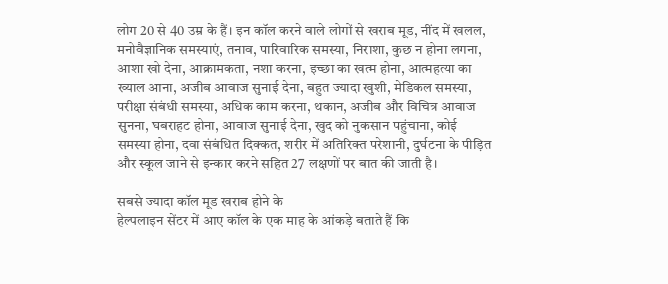लोग 20 से 40 उम्र के हैं। इन कॉल करने वाले लोगों से खराब मूड, नींद में खलल, मनोवैज्ञानिक समस्याएं, तनाव, पारिवारिक समस्या, निराशा, कुछ न होना लगना, आशा खो देना, आक्रामकता, नशा करना, इच्छा का खत्म होना, आत्महत्या का ख्याल आना, अजीब आवाज सुनाई देना, बहुत ज्यादा खुशी, मेडिकल समस्या, परीक्षा संबंधी समस्या, अधिक काम करना, थकान, अजीब और विचित्र आवाज सुनना, घबराहट होना, आवाज सुनाई देना, खुद को नुकसान पहुंचाना, कोई समस्या होना, दवा संबंधित दिक्कत, शरीर में अतिरिक्त परेशानी, दुर्घटना के पीड़ित और स्कूल जाने से इन्कार करने सहित 27 लक्षणों पर बात की जाती है।

सबसे ज्यादा कॉल मूड खराब होने के
हेल्पलाइन सेंटर में आए कॉल के एक माह के आंकड़े बताते हैं कि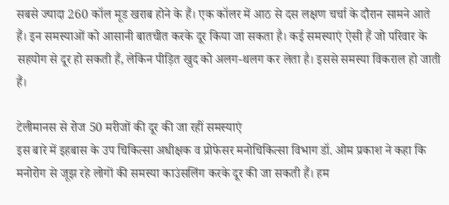सबसे ज्यादा 260 कॉल मूड खराब होने के हैं। एक कॉलर में आठ से दस लक्षण चर्चा के दौरान सामने आते हैं। इन समस्याओं को आसानी बातचीत करके दूर किया जा सकता है। कई समस्याएं ऐसी हैं जो परिवार के सहयोग से दूर हो सकती हैं, लेकिन पीड़ित खुद को अलग-थलग कर लेता है। इससे समस्या विकराल हो जाती हैं।

टेलीमानस से रोज 50 मरीजों की दूर की जा रहीं समस्याएं
इस बारे में इहबास के उप चिकित्सा अधीक्षक व प्रोफेसर मनोचिकित्सा विभाग डॉ. ओम प्रकाश ने कहा कि मनोरोग से जूझ रहे लोगों की समस्या काउंसलिंग करके दूर की जा सकती हैं। हम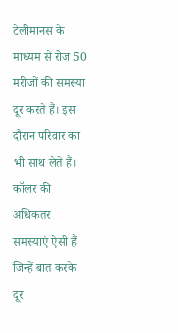टेलीमानस के माध्यम से रोज 50 मरीजों की समस्या दूर करते हैं। इस दौरान परिवार का भी साथ लेते हैं। कॉलर की अधिकतर समस्याएं ऐसी हैं जिन्हें बात करके दूर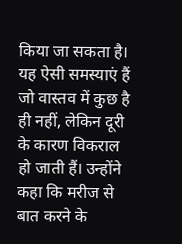किया जा सकता है। यह ऐसी समस्याएं हैं जो वास्तव में कुछ है ही नहीं, लेकिन दूरी के कारण विकराल हो जाती हैं। उन्होंने कहा कि मरीज से बात करने के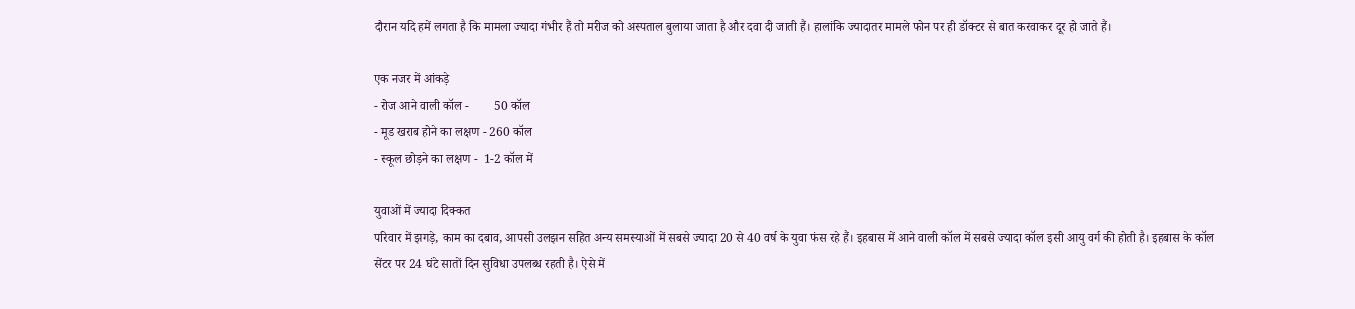दौरान यदि हमें लगता है कि मामला ज्यादा गंभीर हैं तो मरीज को अस्पताल बुलाया जाता है और दवा दी जाती हैं। हालांकि ज्यादातर मामले फोन पर ही डॉक्टर से बात करवाकर दूर हो जाते हैं।

एक नजर में आंकड़े
- रोज आने वाली कॉल -        50 कॉल
- मूड खराब होने का लक्षण - 260 कॉल
- स्कूल छोड़ने का लक्षण -  1-2 कॉल में

युवाओं में ज्यादा दिक्कत
परिवार में झगड़े, काम का दबाव, आपसी उलझन सहित अन्य समस्याओं में सबसे ज्यादा 20 से 40 वर्ष के युवा फंस रहे हैं। इहबास में आने वाली कॉल में सबसे ज्यादा कॉल इसी आयु वर्ग की होती है। इहबास के कॉल सेंटर पर 24 घंटे सातों दिन सुविधा उपलब्ध रहती है। ऐसे में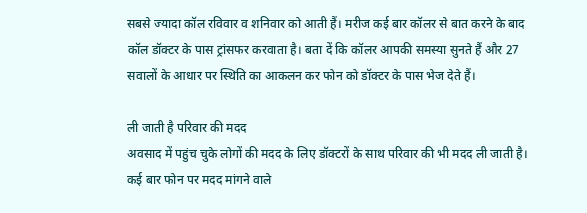सबसे ज्यादा कॉल रविवार व शनिवार को आती हैं। मरीज कई बार कॉलर से बात करने के बाद कॉल डॉक्टर के पास ट्रांसफर करवाता है। बता दें कि कॉलर आपकी समस्या सुनते हैं और 27 सवालों के आधार पर स्थिति का आकलन कर फोन को डॉक्टर के पास भेज देते हैं।

ली जाती है परिवार की मदद
अवसाद में पहुंच चुके लोगों की मदद के लिए डॉक्टरों के साथ परिवार की भी मदद ली जाती है। कई बार फोन पर मदद मांगने वाले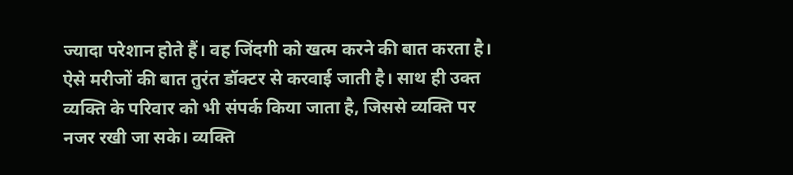ज्यादा परेशान होते हैं। वह जिंदगी को खत्म करने की बात करता है। ऐसे मरीजों की बात तुरंत डॉक्टर से करवाई जाती है। साथ ही उक्त व्यक्ति के परिवार को भी संपर्क किया जाता है, जिससे व्यक्ति पर नजर रखी जा सके। व्यक्ति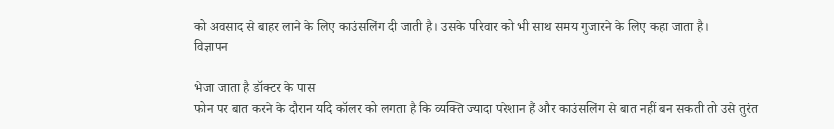को अवसाद से बाहर लाने के लिए काउंसलिंग दी जाती है। उसके परिवार को भी साथ समय गुजारने के लिए कहा जाता है।
विज्ञापन

भेजा जाता है डॉक्टर के पास
फोन पर बात करने के दौरान यदि कॉलर को लगता है कि व्यक्ति ज्यादा परेशान हैं और काउंसलिंग से बात नहीं बन सकती तो उसे तुरंत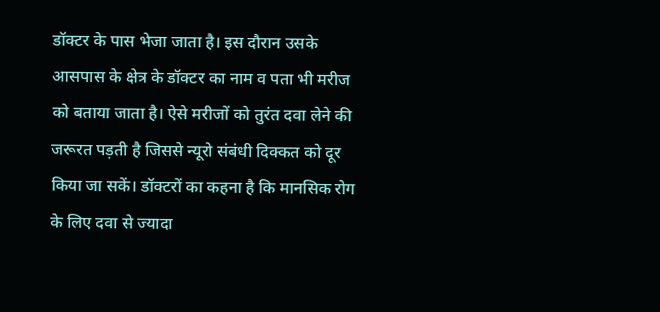डॉक्टर के पास भेजा जाता है। इस दौरान उसके आसपास के क्षेत्र के डॉक्टर का नाम व पता भी मरीज को बताया जाता है। ऐसे मरीजों को तुरंत दवा लेने की जरूरत पड़ती है जिससे न्यूरो संबंधी दिक्कत को दूर किया जा सकें। डॉक्टरों का कहना है कि मानसिक रोग के लिए दवा से ज्यादा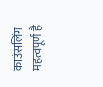काउंसलिंग महत्वपूर्ण है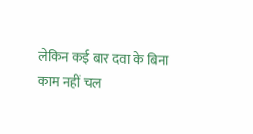लेकिन कई बार दवा के बिना काम नहीं चल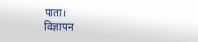पाता।
विज्ञापन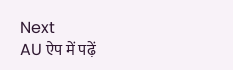Next
AU ऐप में पढ़ें